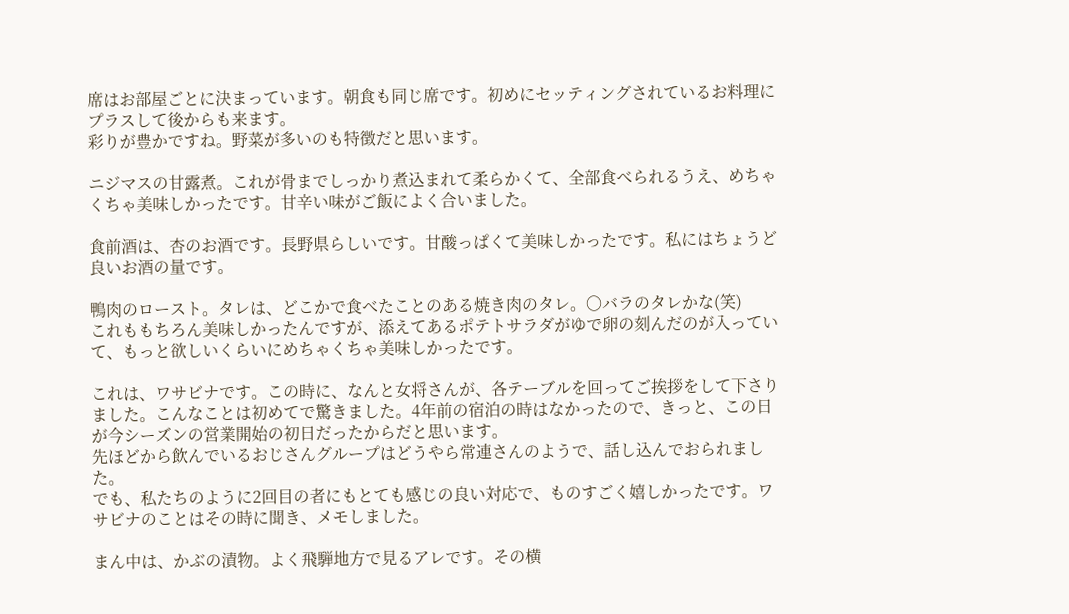席はお部屋ごとに決まっています。朝食も同じ席です。初めにセッティングされているお料理にプラスして後からも来ます。
彩りが豊かですね。野菜が多いのも特徴だと思います。

ニジマスの甘露煮。これが骨までしっかり煮込まれて柔らかくて、全部食べられるうえ、めちゃくちゃ美味しかったです。甘辛い味がご飯によく合いました。

食前酒は、杏のお酒です。長野県らしいです。甘酸っぱくて美味しかったです。私にはちょうど良いお酒の量です。

鴨肉のロースト。タレは、どこかで食べたことのある焼き肉のタレ。〇バラのタレかな(笑)
これももちろん美味しかったんですが、添えてあるポテトサラダがゆで卵の刻んだのが入っていて、もっと欲しいくらいにめちゃくちゃ美味しかったです。

これは、ワサビナです。この時に、なんと女将さんが、各テーブルを回ってご挨拶をして下さりました。こんなことは初めてで驚きました。4年前の宿泊の時はなかったので、きっと、この日が今シーズンの営業開始の初日だったからだと思います。
先ほどから飲んでいるおじさんグループはどうやら常連さんのようで、話し込んでおられました。
でも、私たちのように2回目の者にもとても感じの良い対応で、ものすごく嬉しかったです。ワサビナのことはその時に聞き、メモしました。

まん中は、かぶの漬物。よく飛騨地方で見るアレです。その横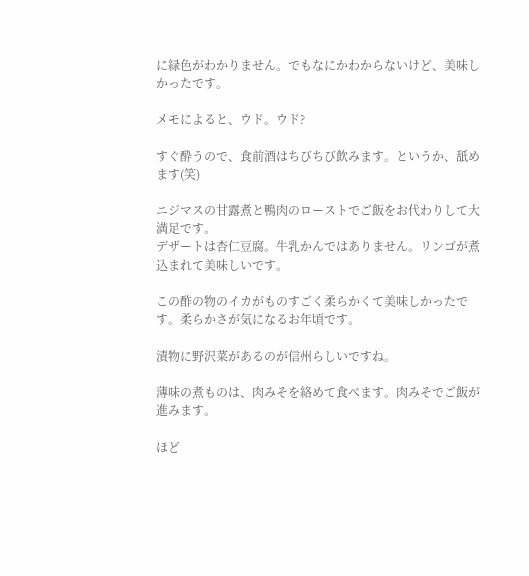に緑色がわかりません。でもなにかわからないけど、美味しかったです。

メモによると、ウド。ウド?

すぐ酔うので、食前酒はちびちび飲みます。というか、舐めます(笑)

ニジマスの甘露煮と鴨肉のローストでご飯をお代わりして大満足です。
デザートは杏仁豆腐。牛乳かんではありません。リンゴが煮込まれて美味しいです。

この酢の物のイカがものすごく柔らかくて美味しかったです。柔らかさが気になるお年頃です。

漬物に野沢菜があるのが信州らしいですね。

薄味の煮ものは、肉みそを絡めて食べます。肉みそでご飯が進みます。

ほど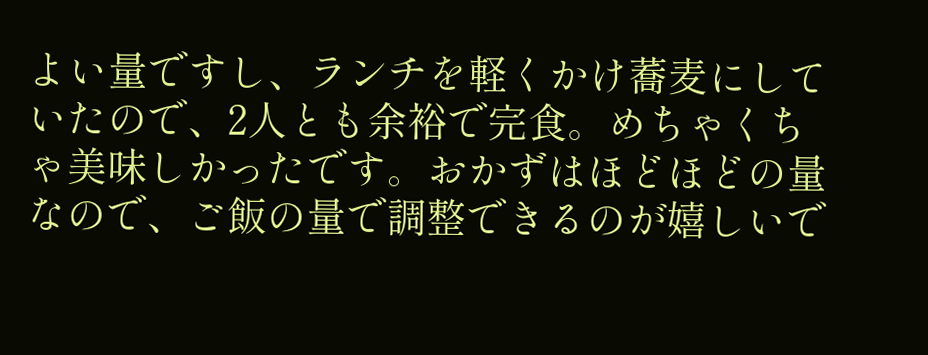よい量ですし、ランチを軽くかけ蕎麦にしていたので、2人とも余裕で完食。めちゃくちゃ美味しかったです。おかずはほどほどの量なので、ご飯の量で調整できるのが嬉しいで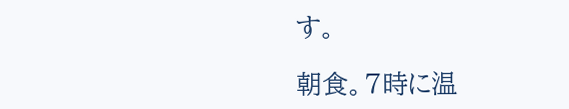す。

朝食。7時に温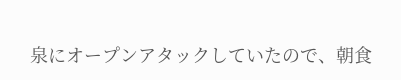泉にオープンアタックしていたので、朝食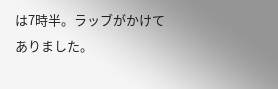は7時半。ラッブがかけてありました。